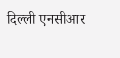दिल्ली एनसीआर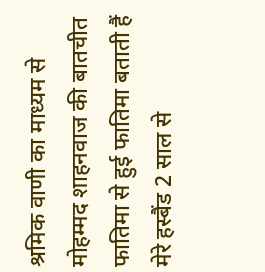श्रमिक वाणी का माध्यम से मोहम्मद शाहनवाज की बातचीत फातिमा से हुई फातिमा बताती हैं मेरे हस्बैंड 2 साल से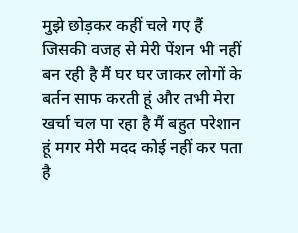मुझे छोड़कर कहीं चले गए हैं जिसकी वजह से मेरी पेंशन भी नहीं बन रही है मैं घर घर जाकर लोगों के बर्तन साफ करती हूं और तभी मेरा खर्चा चल पा रहा है मैं बहुत परेशान हूं मगर मेरी मदद कोई नहीं कर पता है